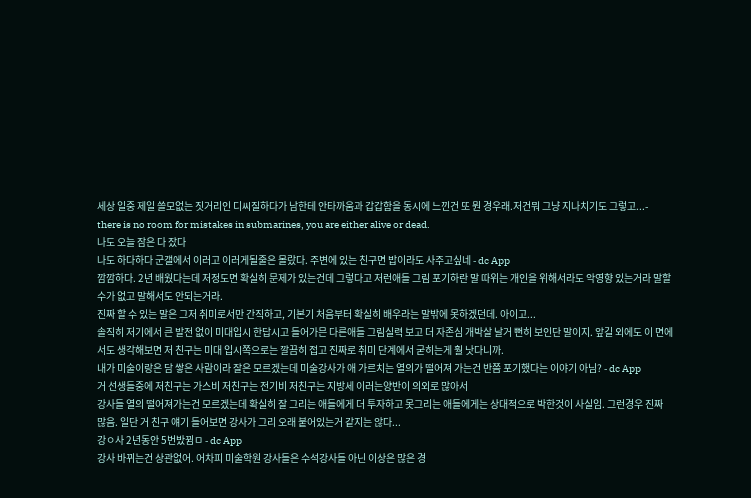세상 일중 제일 쓸모없는 짓거리인 디씨질하다가 남한테 안타까움과 갑갑함을 동시에 느낀건 또 뭔 경우래.저건뭐 그냥 지나치기도 그렇고...- there is no room for mistakes in submarines, you are either alive or dead.
나도 오늘 잠은 다 잤다
나도 하다하다 군갤에서 이러고 이러게될줄은 몰랐다. 주변에 있는 친구면 밥이라도 사주고싶네 - dc App
깜깜하다. 2년 배웠다는데 저정도면 확실히 문제가 있는건데 그렇다고 저런애들 그림 포기하란 말 따위는 개인을 위해서라도 악영향 있는거라 말할수가 없고 말해서도 안되는거라.
진짜 할 수 있는 말은 그저 취미로서만 간직하고, 기본기 처음부터 확실히 배우라는 말밖에 못하겠던데. 아이고...
솔직히 저기에서 큰 발전 없이 미대입시 한답시고 들어가믄 다른애들 그림실력 보고 더 자존심 개박살 날거 뻔히 보인단 말이지. 앞길 외에도 이 면에서도 생각해보면 저 친구는 미대 입시쪽으로는 깔끔히 접고 진짜로 취미 단계에서 굳히는게 훨 낫다니까.
내가 미술이랑은 담 쌓은 사람이라 잘은 모르겠는데 미술강사가 애 가르치는 열의가 떨어져 가는건 반쯤 포기했다는 이야기 아님? - dc App
거 선생들중에 저친구는 가스비 저친구는 전기비 저친구는 지방세 이러는양반이 의외로 많아서
강사들 열의 떨어져가는건 모르겠는데 확실히 잘 그리는 애들에게 더 투자하고 못그리는 애들에게는 상대적으로 박한것이 사실임. 그런경우 진짜 많음. 일단 거 친구 얘기 들어보면 강사가 그리 오래 붙어있는거 같지는 않다...
강ㅇ사 2년동안 5번밨뀜ㅁ - dc App
강사 바뀌는건 상관없어. 어차피 미술학원 강사들은 수석강사들 아닌 이상은 많은 경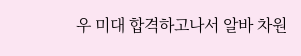우 미대 합격하고나서 알바 차원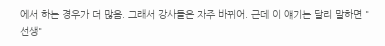에서 하는 경우가 더 많음. 그래서 강사들은 자주 바뀌어. 근데 이 얘기는 달리 말하면 "선생"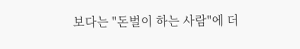보다는 "돈벌이 하는 사람"에 더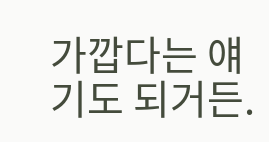가깝다는 얘기도 되거든.